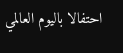احتفالا باليوم العالمي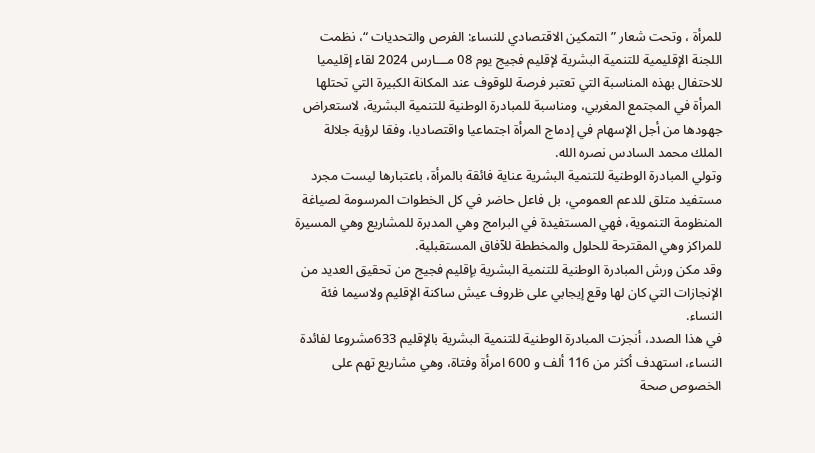للمرأة ، وتحت شعار ” التمكين الاقتصادي للنساء: الفرص والتحديات “، نظمت اللجنة الإقليمية للتنمية البشرية لإقليم فجيج يوم 08 مـــارس 2024 لقاء إقليميا للاحتفال بهذه المناسبة التي تعتبر فرصة للوقوف عند المكانة الكبيرة التي تحتلها المرأة في المجتمع المغربي، ومناسبة للمبادرة الوطنية للتنمية البشرية، لاستعراض جهودها من أجل الإسهام في إدماج المرأة اجتماعيا واقتصاديا، وفقا لرؤية جلالة الملك محمد السادس نصره الله.
وتولي المبادرة الوطنية للتنمية البشرية عناية فائقة بالمرأة، باعتبارها ليست مجرد مستفيد متلق للدعم العمومي، بل فاعل حاضر في كل الخطوات المرسومة لصياغة المنظومة التنموية، فهي المستفيدة في البرامج وهي المدبرة للمشاريع وهي المسيرة للمراكز وهي المقترحة للحلول والمخططة للآفاق المستقبلية.
وقد مكن ورش المبادرة الوطنية للتنمية البشرية بإقليم فجيج من تحقيق العديد من الإنجازات التي كان لها وقع إيجابي على ظروف عيش ساكنة الإقليم ولاسيما فئة النساء.
في هذا الصدد، أنجزت المبادرة الوطنية للتنمية البشرية بالإقليم 633مشروعا لفائدة النساء، استهدف أكثر من 116 ألف و 600 امرأة وفتاة، وهي مشاريع تهم على الخصوص صحة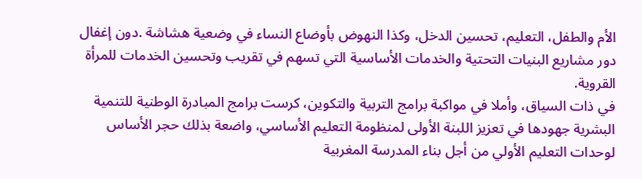الأم والطفل، التعليم، تحسين الدخل، وكذا النهوض بأوضاع النساء في وضعية هشاشة .دون إغفال دور مشاريع البنيات التحتية والخدمات الأساسية التي تسهم في تقريب وتحسين الخدمات للمرأة القروية.
في ذات السياق، وأملا في مواكبة برامج التربية والتكوين، كرست برامج المبادرة الوطنية للتنمية البشرية جهودها في تعزيز اللبنة الأولى لمنظومة التعليم الأساسي، واضعة بذلك حجر الأساس لوحدات التعليم الأولي من أجل بناء المدرسة المغربية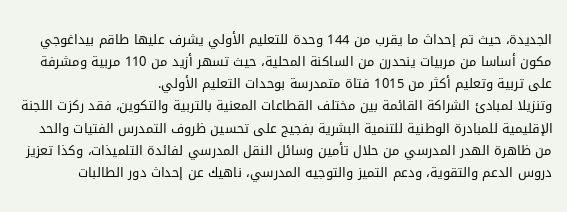الجديدة، حيث تم إحداث ما يقرب من 144 وحدة للتعليم الأولي يشرف عليها طاقم بيداغوجي مكون أساسا من مربيات ينحدرن من الساكنة المحلية، حيث تسهر أزيد من 110 مربية ومشرفة على تربية وتعليم أكثر من 1015 فتاة متمدرسة بوحدات التعليم الأولي.
وتنزيلا لمبادئ الشراكة القائمة بين مختلف القطاعات المعنية بالتربية والتكوين، فقد ركزت اللجنة الإقليمية للمبادرة الوطنية للتنمية البشرية بفجيج على تحسين ظروف التمدرس الفتيات والحد من ظاهرة الهدر المدرسي من حلال تأمين وسائل النقل المدرسي لفائدة التلميذات، وكذا تعزيز دروس الدعم والتقوية، ودعم التميز والتوجيه المدرسي، ناهيك عن إحداث دور الطالبات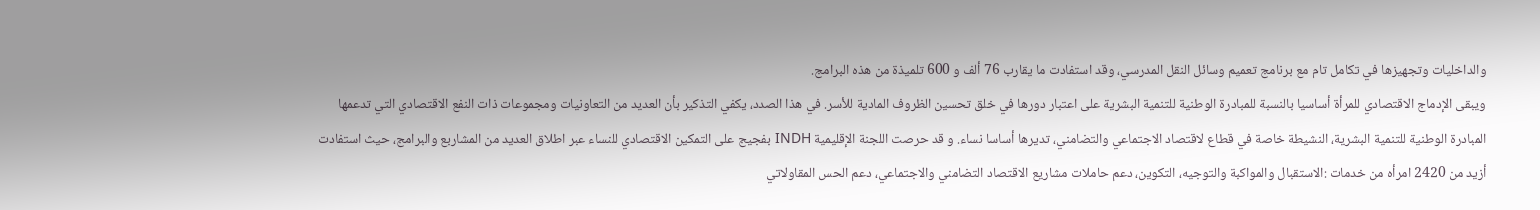والداخليات وتجهيزها في تكامل تام مع برنامج تعميم وسائل النقل المدرسي، وقد استفادت ما يقارب 76 ألف و 600 تلميذة من هذه البرامج.
ويبقى الإدماج الاقتصادي للمرأة أساسيا بالنسبة للمبادرة الوطنية للتنمية البشرية على اعتبار دورها في خلق تحسين الظروف المادية للأسر. في هذا الصدد، يكفي التذكير بأن العديد من التعاونيات ومجموعات ذات النفع الاقتصادي التي تدعمها المبادرة الوطنية للتنمية البشرية، النشيطة خاصة في قطاع لاقتصاد الاجتماعي والتضامني، تديرها أساسا نساء. و قد حرصت اللجنة الإقليمية INDH بفجيج على التمكين الاقتصادي للنساء عبر اطلاق العديد من المشاربع والبرامج، حيث استفادت أزيد من 2420 امرأه من خدمات :الاستقبال والمواكبة والتوجيه، التكوين، دعم حاملات مشاريع الاقتصاد التضامني والاجتماعي، دعم الحس المقاولاتي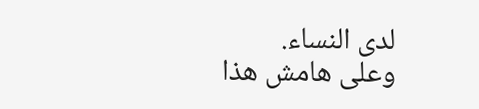لدى النساء.
وعلى هامش هذا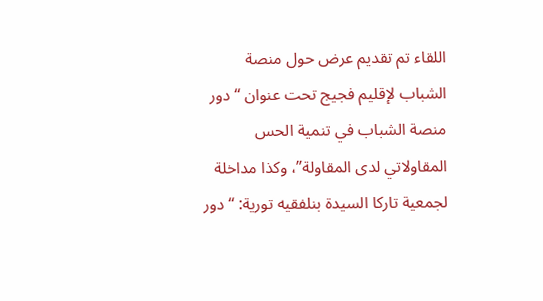اللقاء تم تقديم عرض حول منصة الشباب لإقليم فجيج تحت عنوان “دور منصة الشباب في تنمية الحس المقاولاتي لدى المقاولة”، وكذا مداخلة لجمعية تاركا السيدة بنلفقيه تورية: “دور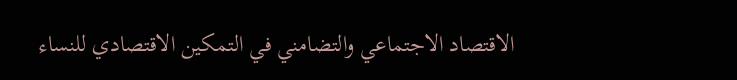الاقتصاد الاجتماعي والتضامني في التمكين الاقتصادي للنساء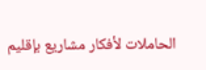الحاملات لأفكار مشاريع بإقليم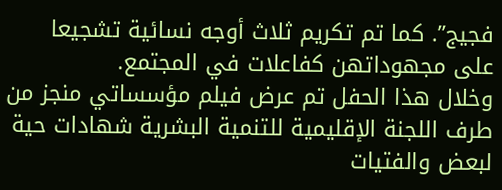فجيج”. كما تم تكريم ثلاث أوجه نسائية تشجيعا على مجهوداتهن كفاعلات في المجتمع.
وخلال هذا الحفل تم عرض فيلم مؤسساتي منجز من طرف اللجنة الإقليمية للتنمية البشرية شهادات حية لبعض والفتيات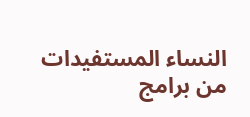النساء المستفيدات من برامج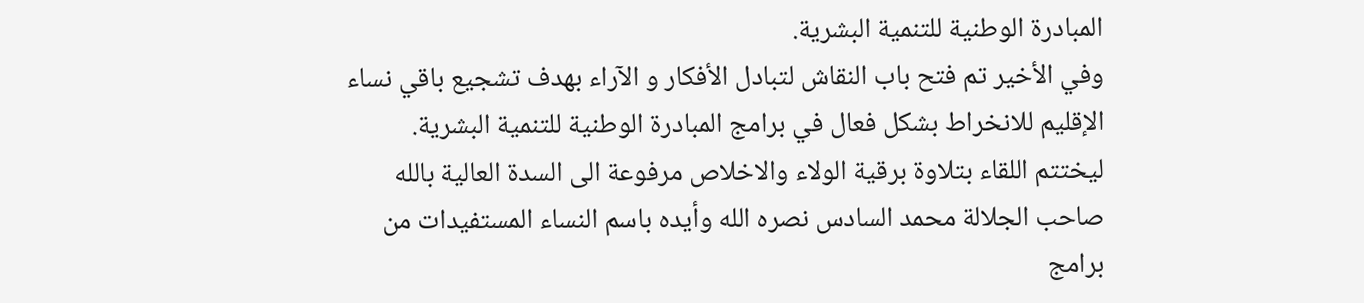المبادرة الوطنية للتنمية البشرية.
وفي الأخير تم فتح باب النقاش لتبادل الأفكار و الآراء بهدف تشجيع باقي نساء الإقليم للانخراط بشكل فعال في برامج المبادرة الوطنية للتنمية البشرية.
ليختتم اللقاء بتلاوة برقية الولاء والاخلاص مرفوعة الى السدة العالية بالله صاحب الجلالة محمد السادس نصره الله وأيده باسم النساء المستفيدات من برامج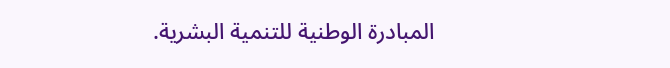المبادرة الوطنية للتنمية البشرية.